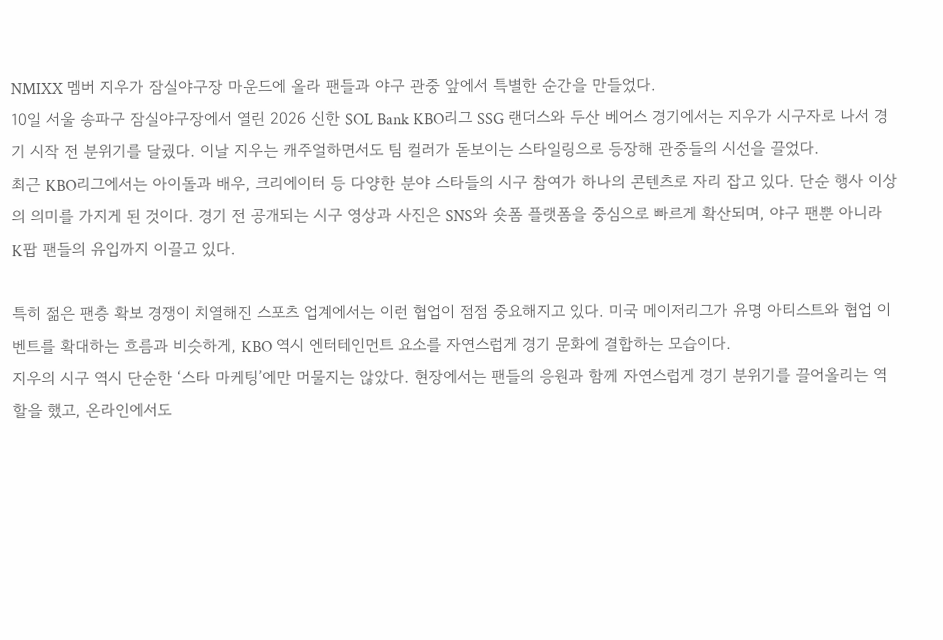NMIXX 멤버 지우가 잠실야구장 마운드에 올라 팬들과 야구 관중 앞에서 특별한 순간을 만들었다.
10일 서울 송파구 잠실야구장에서 열린 2026 신한 SOL Bank KBO리그 SSG 랜더스와 두산 베어스 경기에서는 지우가 시구자로 나서 경기 시작 전 분위기를 달궜다. 이날 지우는 캐주얼하면서도 팀 컬러가 돋보이는 스타일링으로 등장해 관중들의 시선을 끌었다.
최근 KBO리그에서는 아이돌과 배우, 크리에이터 등 다양한 분야 스타들의 시구 참여가 하나의 콘텐츠로 자리 잡고 있다. 단순 행사 이상의 의미를 가지게 된 것이다. 경기 전 공개되는 시구 영상과 사진은 SNS와 숏폼 플랫폼을 중심으로 빠르게 확산되며, 야구 팬뿐 아니라 K팝 팬들의 유입까지 이끌고 있다.

특히 젊은 팬층 확보 경쟁이 치열해진 스포츠 업계에서는 이런 협업이 점점 중요해지고 있다. 미국 메이저리그가 유명 아티스트와 협업 이벤트를 확대하는 흐름과 비슷하게, KBO 역시 엔터테인먼트 요소를 자연스럽게 경기 문화에 결합하는 모습이다.
지우의 시구 역시 단순한 ‘스타 마케팅’에만 머물지는 않았다. 현장에서는 팬들의 응원과 함께 자연스럽게 경기 분위기를 끌어올리는 역할을 했고, 온라인에서도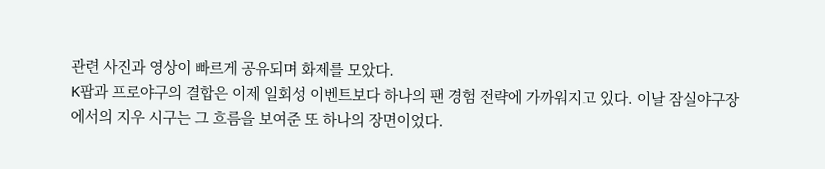관련 사진과 영상이 빠르게 공유되며 화제를 모았다.
K팝과 프로야구의 결합은 이제 일회성 이벤트보다 하나의 팬 경험 전략에 가까워지고 있다. 이날 잠실야구장에서의 지우 시구는 그 흐름을 보여준 또 하나의 장면이었다.